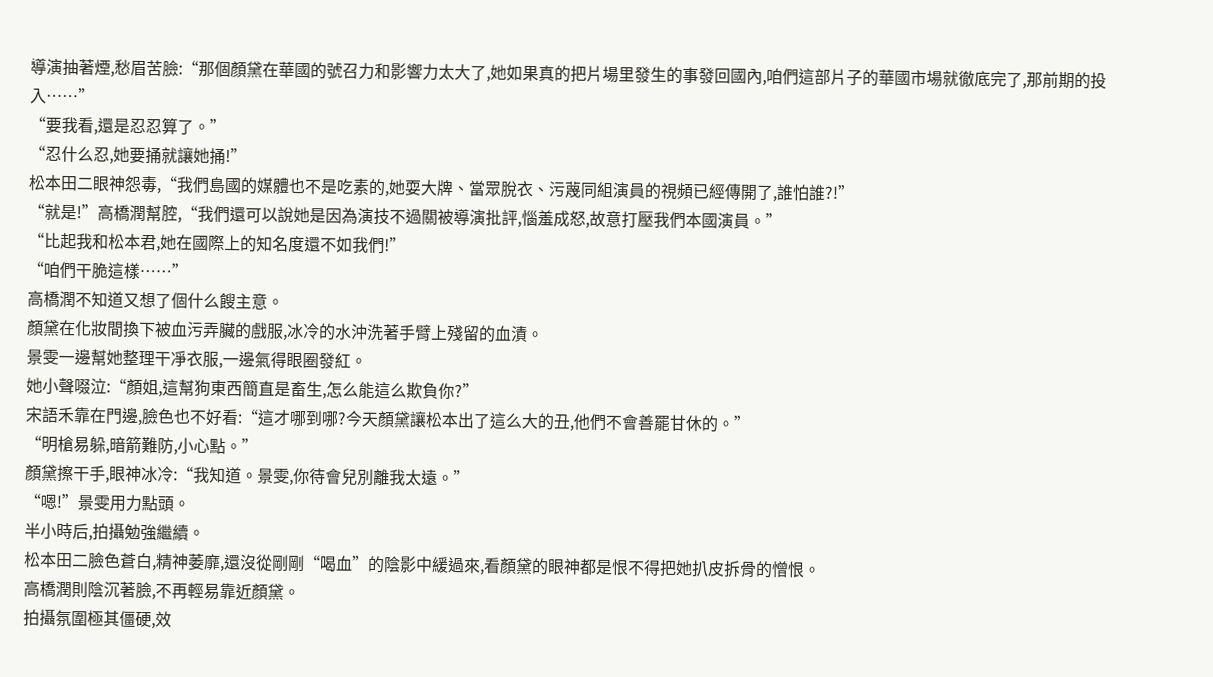導演抽著煙,愁眉苦臉:“那個顏黛在華國的號召力和影響力太大了,她如果真的把片場里發生的事發回國內,咱們這部片子的華國市場就徹底完了,那前期的投入……”
“要我看,還是忍忍算了。”
“忍什么忍,她要捅就讓她捅!”
松本田二眼神怨毒,“我們島國的媒體也不是吃素的,她耍大牌、當眾脫衣、污蔑同組演員的視頻已經傳開了,誰怕誰?!”
“就是!”高橋潤幫腔,“我們還可以說她是因為演技不過關被導演批評,惱羞成怒,故意打壓我們本國演員。”
“比起我和松本君,她在國際上的知名度還不如我們!”
“咱們干脆這樣……”
高橋潤不知道又想了個什么餿主意。
顏黛在化妝間換下被血污弄臟的戲服,冰冷的水沖洗著手臂上殘留的血漬。
景雯一邊幫她整理干凈衣服,一邊氣得眼圈發紅。
她小聲啜泣:“顏姐,這幫狗東西簡直是畜生,怎么能這么欺負你?”
宋語禾靠在門邊,臉色也不好看:“這才哪到哪?今天顏黛讓松本出了這么大的丑,他們不會善罷甘休的。”
“明槍易躲,暗箭難防,小心點。”
顏黛擦干手,眼神冰冷:“我知道。景雯,你待會兒別離我太遠。”
“嗯!”景雯用力點頭。
半小時后,拍攝勉強繼續。
松本田二臉色蒼白,精神萎靡,還沒從剛剛“喝血”的陰影中緩過來,看顏黛的眼神都是恨不得把她扒皮拆骨的憎恨。
高橋潤則陰沉著臉,不再輕易靠近顏黛。
拍攝氛圍極其僵硬,效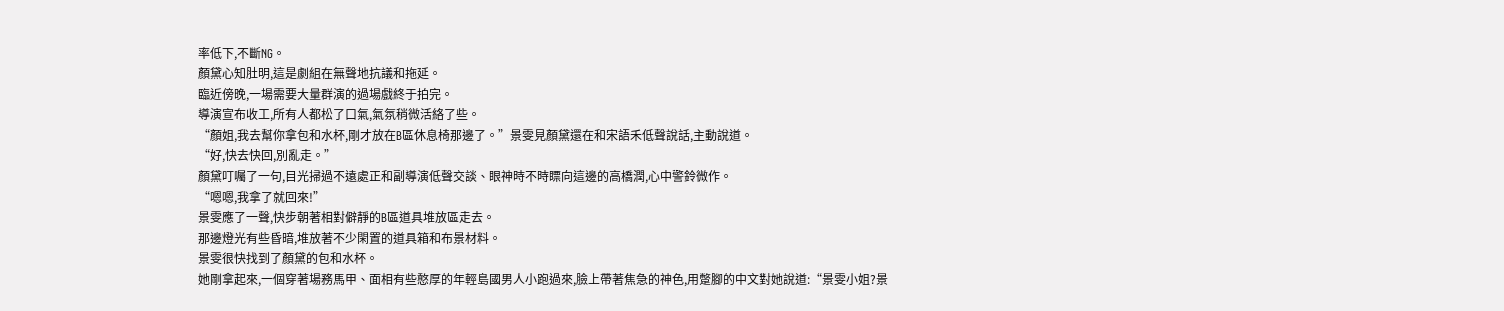率低下,不斷NG。
顏黛心知肚明,這是劇組在無聲地抗議和拖延。
臨近傍晚,一場需要大量群演的過場戲終于拍完。
導演宣布收工,所有人都松了口氣,氣氛稍微活絡了些。
“顏姐,我去幫你拿包和水杯,剛才放在B區休息椅那邊了。”景雯見顏黛還在和宋語禾低聲說話,主動說道。
“好,快去快回,別亂走。”
顏黛叮囑了一句,目光掃過不遠處正和副導演低聲交談、眼神時不時瞟向這邊的高橋潤,心中警鈴微作。
“嗯嗯,我拿了就回來!”
景雯應了一聲,快步朝著相對僻靜的B區道具堆放區走去。
那邊燈光有些昏暗,堆放著不少閑置的道具箱和布景材料。
景雯很快找到了顏黛的包和水杯。
她剛拿起來,一個穿著場務馬甲、面相有些憨厚的年輕島國男人小跑過來,臉上帶著焦急的神色,用蹩腳的中文對她說道:“景雯小姐?景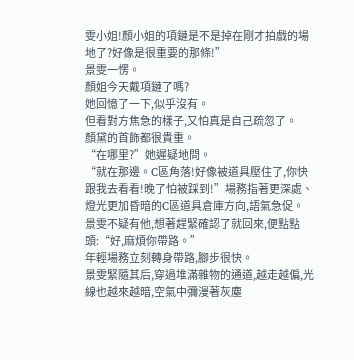雯小姐!顏小姐的項鏈是不是掉在剛才拍戲的場地了?好像是很重要的那條!”
景雯一愣。
顏姐今天戴項鏈了嗎?
她回憶了一下,似乎沒有。
但看對方焦急的樣子,又怕真是自己疏忽了。
顏黛的首飾都很貴重。
“在哪里?”她遲疑地問。
“就在那邊。C區角落!好像被道具壓住了,你快跟我去看看!晚了怕被踩到!”場務指著更深處、燈光更加昏暗的C區道具倉庫方向,語氣急促。
景雯不疑有他,想著趕緊確認了就回來,便點點頭:“好,麻煩你帶路。”
年輕場務立刻轉身帶路,腳步很快。
景雯緊隨其后,穿過堆滿雜物的通道,越走越偏,光線也越來越暗,空氣中彌漫著灰塵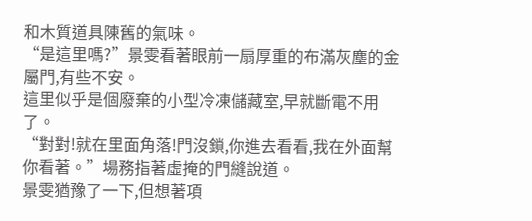和木質道具陳舊的氣味。
“是這里嗎?”景雯看著眼前一扇厚重的布滿灰塵的金屬門,有些不安。
這里似乎是個廢棄的小型冷凍儲藏室,早就斷電不用了。
“對對!就在里面角落!門沒鎖,你進去看看,我在外面幫你看著。”場務指著虛掩的門縫說道。
景雯猶豫了一下,但想著項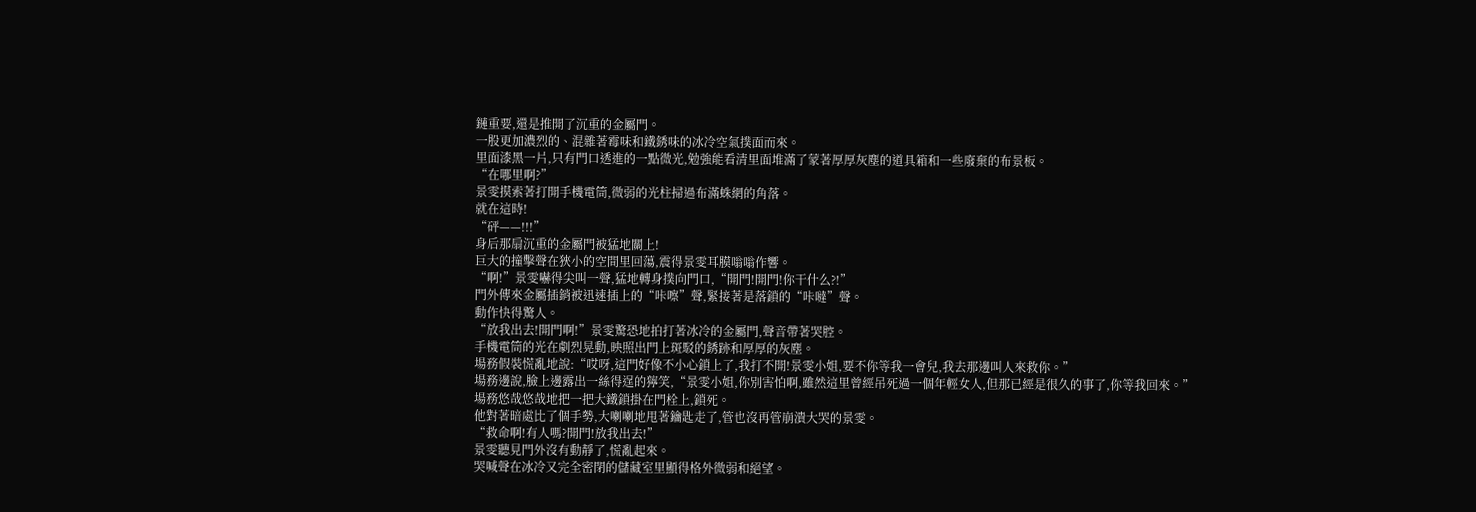鏈重要,還是推開了沉重的金屬門。
一股更加濃烈的、混雜著霉味和鐵銹味的冰冷空氣撲面而來。
里面漆黑一片,只有門口透進的一點微光,勉強能看清里面堆滿了蒙著厚厚灰塵的道具箱和一些廢棄的布景板。
“在哪里啊?”
景雯摸索著打開手機電筒,微弱的光柱掃過布滿蛛網的角落。
就在這時!
“砰——!!!”
身后那扇沉重的金屬門被猛地關上!
巨大的撞擊聲在狹小的空間里回蕩,震得景雯耳膜嗡嗡作響。
“啊!”景雯嚇得尖叫一聲,猛地轉身撲向門口,“開門!開門!你干什么?!”
門外傳來金屬插銷被迅速插上的“咔嚓”聲,緊接著是落鎖的“咔噠”聲。
動作快得驚人。
“放我出去!開門啊!”景雯驚恐地拍打著冰冷的金屬門,聲音帶著哭腔。
手機電筒的光在劇烈晃動,映照出門上斑駁的銹跡和厚厚的灰塵。
場務假裝慌亂地說:“哎呀,這門好像不小心鎖上了,我打不開!景雯小姐,要不你等我一會兒,我去那邊叫人來救你。”
場務邊說,臉上邊露出一絲得逞的獰笑,“景雯小姐,你別害怕啊,雖然這里曾經吊死過一個年輕女人,但那已經是很久的事了,你等我回來。”
場務悠哉悠哉地把一把大鐵鎖掛在門栓上,鎖死。
他對著暗處比了個手勢,大喇喇地甩著鑰匙走了,管也沒再管崩潰大哭的景雯。
“救命啊!有人嗎?開門!放我出去!”
景雯聽見門外沒有動靜了,慌亂起來。
哭喊聲在冰冷又完全密閉的儲藏室里顯得格外微弱和絕望。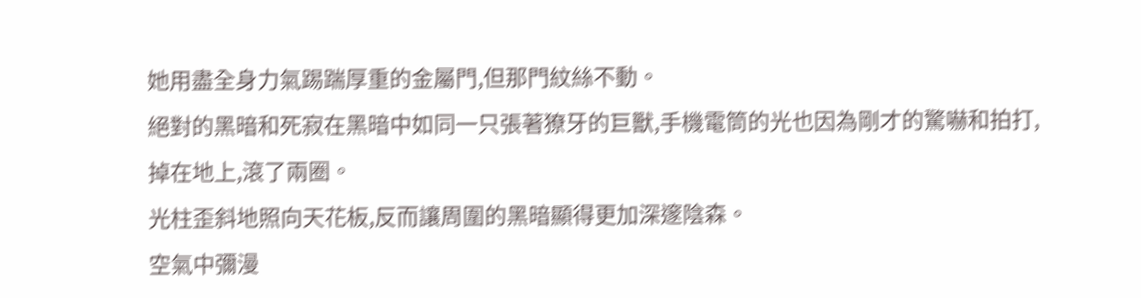她用盡全身力氣踢踹厚重的金屬門,但那門紋絲不動。
絕對的黑暗和死寂在黑暗中如同一只張著獠牙的巨獸,手機電筒的光也因為剛才的驚嚇和拍打,掉在地上,滾了兩圈。
光柱歪斜地照向天花板,反而讓周圍的黑暗顯得更加深邃陰森。
空氣中彌漫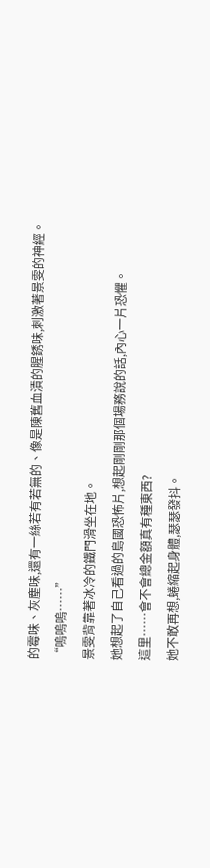的霉味、灰塵味,還有一絲若有若無的、像是陳舊血漬的腥銹味,刺激著景雯的神經。
“嗚嗚嗚……”
景雯背靠著冰冷的鐵門滑坐在地。
她想起了自己看過的島國恐怖片,想起剛剛那個場務說的話,內心一片恐懼。
這里……會不會總金額真有種東西?
她不敢再想,蜷縮起身體,瑟瑟發抖。